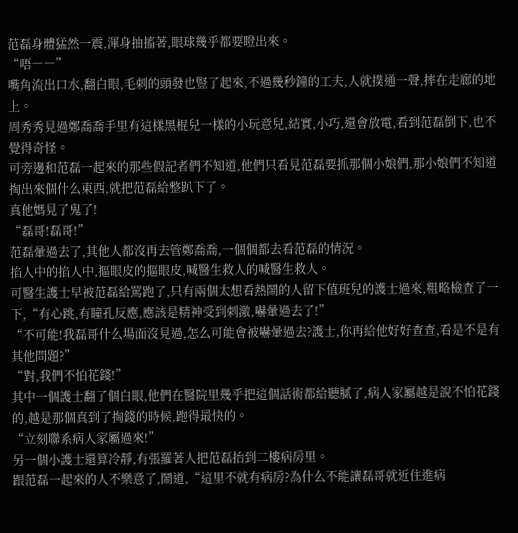范磊身體猛然一震,渾身抽搐著,眼球幾乎都要瞪出來。
“唔――”
嘴角流出口水,翻白眼,毛刺的頭發也豎了起來,不過幾秒鐘的工夫,人就撲通一聲,摔在走廊的地上。
周秀秀見過鄭喬喬手里有這樣黑棍兒一樣的小玩意兒,結實,小巧,還會放電,看到范磊倒下,也不覺得奇怪。
可旁邊和范磊一起來的那些假記者們不知道,他們只看見范磊要抓那個小娘們,那小娘們不知道掏出來個什么東西,就把范磊給整趴下了。
真他媽見了鬼了!
“磊哥!磊哥!”
范磊暈過去了,其他人都沒再去管鄭喬喬,一個個都去看范磊的情況。
掐人中的掐人中,摳眼皮的摳眼皮,喊醫生救人的喊醫生救人。
可醫生護士早被范磊給罵跑了,只有兩個太想看熱鬧的人留下值班兒的護士過來,粗略檢查了一下,“有心跳,有瞳孔反應,應該是精神受到刺激,嚇暈過去了!”
“不可能!我磊哥什么場面沒見過,怎么可能會被嚇暈過去?護士,你再給他好好查查,看是不是有其他問題?”
“對,我們不怕花錢!”
其中一個護士翻了個白眼,他們在醫院里幾乎把這個話術都給聽膩了,病人家屬越是說不怕花錢的,越是那個真到了掏錢的時候,跑得最快的。
“立刻聯系病人家屬過來!”
另一個小護士還算冷靜,有張羅著人把范磊抬到二樓病房里。
跟范磊一起來的人不樂意了,鬧道,“這里不就有病房?為什么不能讓磊哥就近住進病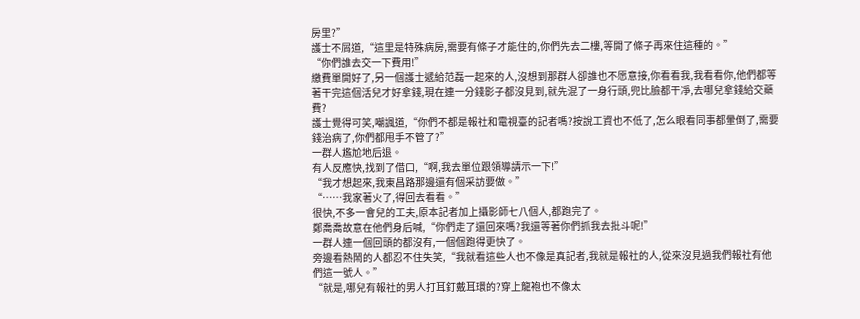房里?”
護士不屑道,“這里是特殊病房,需要有條子才能住的,你們先去二樓,等開了條子再來住這種的。”
“你們誰去交一下費用!”
繳費單開好了,另一個護士遞給范磊一起來的人,沒想到那群人卻誰也不愿意接,你看看我,我看看你,他們都等著干完這個活兒才好拿錢,現在連一分錢影子都沒見到,就先混了一身行頭,兜比臉都干凈,去哪兒拿錢給交藥費?
護士覺得可笑,嘲諷道,“你們不都是報社和電視臺的記者嗎?按說工資也不低了,怎么眼看同事都暈倒了,需要錢治病了,你們都甩手不管了?”
一群人尷尬地后退。
有人反應快,找到了借口,“啊,我去單位跟領導請示一下!”
“我才想起來,我東昌路那邊還有個采訪要做。”
“……我家著火了,得回去看看。”
很快,不多一會兒的工夫,原本記者加上攝影師七八個人,都跑完了。
鄭喬喬故意在他們身后喊,“你們走了還回來嗎?我還等著你們抓我去批斗呢!”
一群人連一個回頭的都沒有,一個個跑得更快了。
旁邊看熱鬧的人都忍不住失笑,“我就看這些人也不像是真記者,我就是報社的人,從來沒見過我們報社有他們這一號人。”
“就是,哪兒有報社的男人打耳釘戴耳環的?穿上龍袍也不像太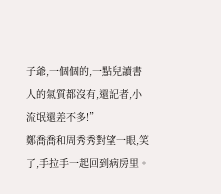子爺,一個個的,一點兒讀書人的氣質都沒有,還記者,小流氓還差不多!”
鄭喬喬和周秀秀對望一眼,笑了,手拉手一起回到病房里。